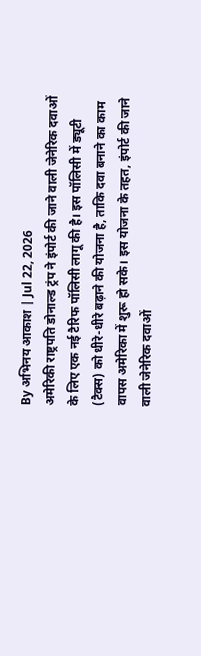By अभिनय आकाश | Jul 22, 2026
अमेरिकी राष्ट्रपति डोनाल्ड ट्रंप ने इंपोर्ट की जाने वाली जेनेरिक दवाओं के लिए एक नई टैरिफ पॉलिसी लागू की है। इस पॉलिसी में ड्यूटी (टैक्स) को धीरे-धीरे बढ़ाने की योजना है, ताकि दवा बनाने का काम वापस अमेरिका में शुरू हो सके। इस योजना के तहत, इंपोर्ट की जाने वाली जेनेरिक दवाओं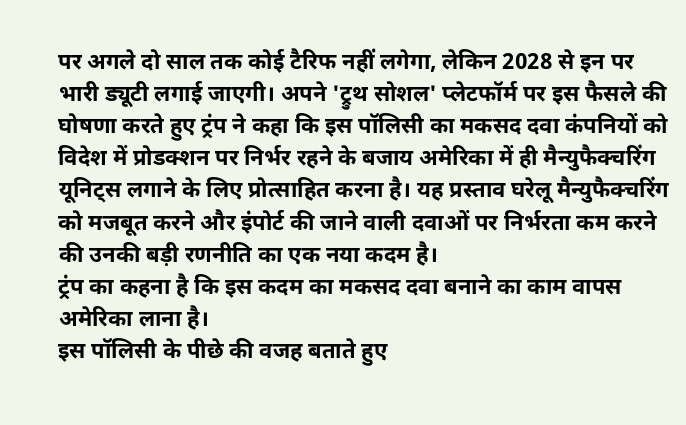पर अगले दो साल तक कोई टैरिफ नहीं लगेगा, लेकिन 2028 से इन पर भारी ड्यूटी लगाई जाएगी। अपने 'ट्रुथ सोशल' प्लेटफॉर्म पर इस फैसले की घोषणा करते हुए ट्रंप ने कहा कि इस पॉलिसी का मकसद दवा कंपनियों को विदेश में प्रोडक्शन पर निर्भर रहने के बजाय अमेरिका में ही मैन्युफैक्चरिंग यूनिट्स लगाने के लिए प्रोत्साहित करना है। यह प्रस्ताव घरेलू मैन्युफैक्चरिंग को मजबूत करने और इंपोर्ट की जाने वाली दवाओं पर निर्भरता कम करने की उनकी बड़ी रणनीति का एक नया कदम है।
ट्रंप का कहना है कि इस कदम का मकसद दवा बनाने का काम वापस अमेरिका लाना है।
इस पॉलिसी के पीछे की वजह बताते हुए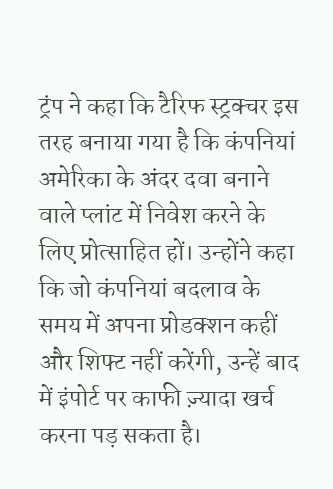ट्रंप ने कहा कि टैरिफ स्ट्रक्चर इस तरह बनाया गया है कि कंपनियां अमेरिका के अंदर दवा बनाने वाले प्लांट में निवेश करने के लिए प्रोत्साहित हों। उन्होंने कहा कि जो कंपनियां बदलाव के समय में अपना प्रोडक्शन कहीं और शिफ्ट नहीं करेंगी, उन्हें बाद में इंपोर्ट पर काफी ज़्यादा खर्च करना पड़ सकता है।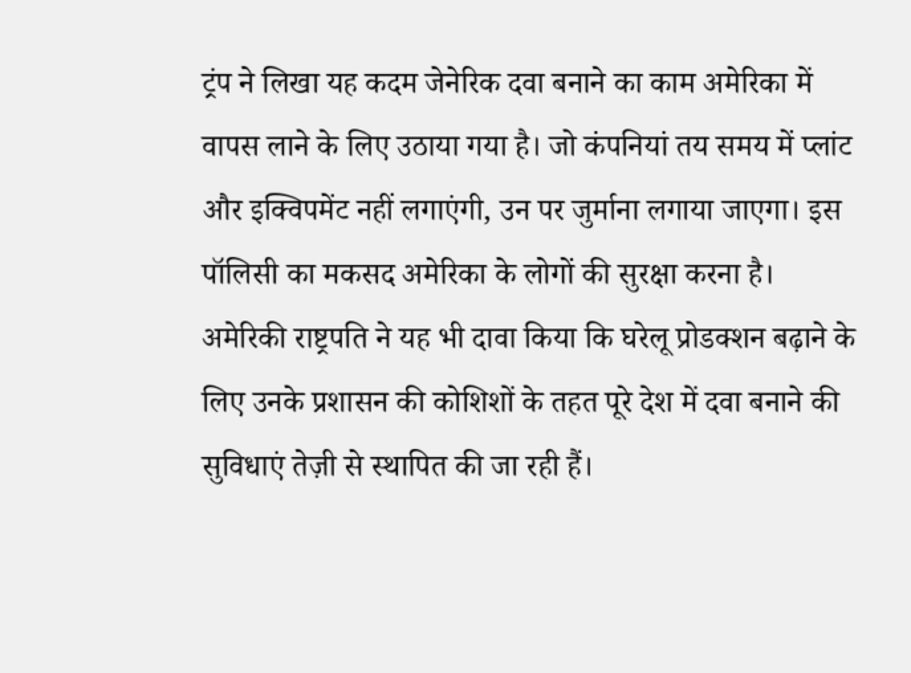ट्रंप ने लिखा यह कदम जेनेरिक दवा बनाने का काम अमेरिका में वापस लाने के लिए उठाया गया है। जो कंपनियां तय समय में प्लांट और इक्विपमेंट नहीं लगाएंगी, उन पर जुर्माना लगाया जाएगा। इस पॉलिसी का मकसद अमेरिका के लोगों की सुरक्षा करना है। अमेरिकी राष्ट्रपति ने यह भी दावा किया कि घरेलू प्रोडक्शन बढ़ाने के लिए उनके प्रशासन की कोशिशों के तहत पूरे देश में दवा बनाने की सुविधाएं तेज़ी से स्थापित की जा रही हैं।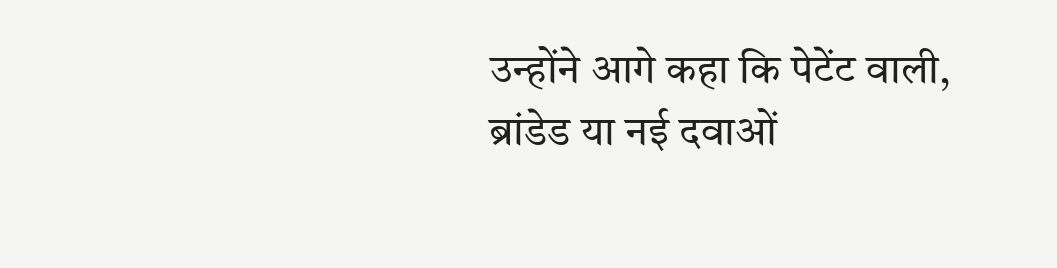उन्होंने आगे कहा कि पेटेंट वाली, ब्रांडेड या नई दवाओं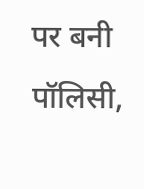पर बनी पॉलिसी,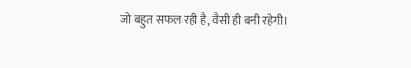जो बहुत सफल रही है, वैसी ही बनी रहेगी।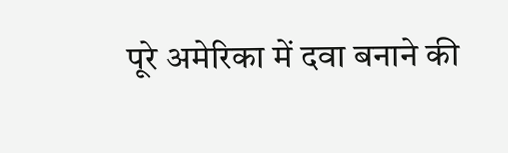पूरे अमेरिका में दवा बनाने की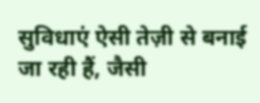सुविधाएं ऐसी तेज़ी से बनाई जा रही हैं, जैसी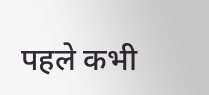पहले कभी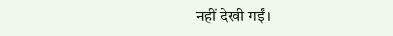नहीं देखी गईं।